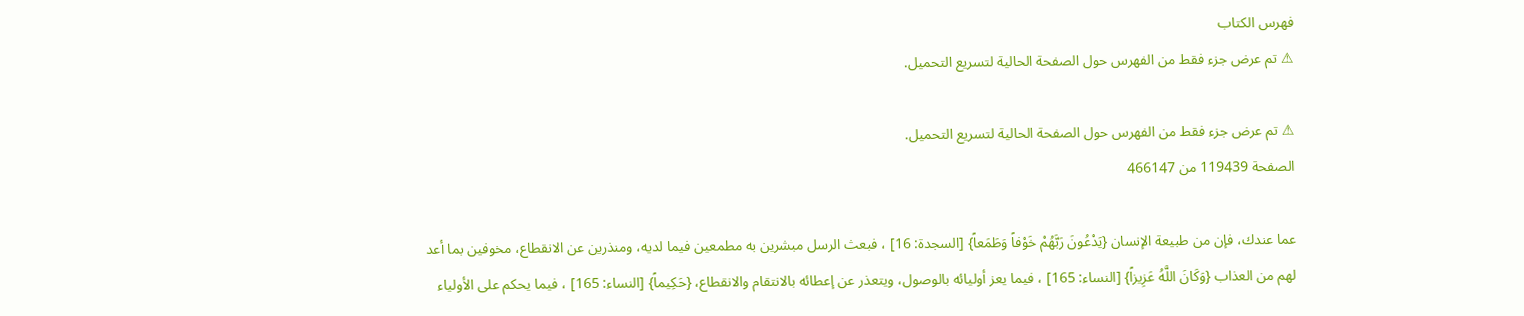فهرس الكتاب
⚠ تم عرض جزء فقط من الفهرس حول الصفحة الحالية لتسريع التحميل.

⚠ تم عرض جزء فقط من الفهرس حول الصفحة الحالية لتسريع التحميل.
الصفحة 119439 من 466147

عما عندك، فإن من طبيعة الإنسان {يَدْعُونَ رَبَّهُمْ خَوْفاً وَطَمَعاً} [السجدة: 16] ، فبعث الرسل مبشرين به مطمعين فيما لديه، ومنذرين عن الانقطاع، مخوفين بما أعد لهم من العذاب {وَكَانَ اللَّهُ عَزِيزاً} [النساء: 165] ، فيما يعز أوليائه بالوصول، ويتعذر عن إعطائه بالانتقام والانقطاع، {حَكِيماً} [النساء: 165] ، فيما يحكم على الأولياء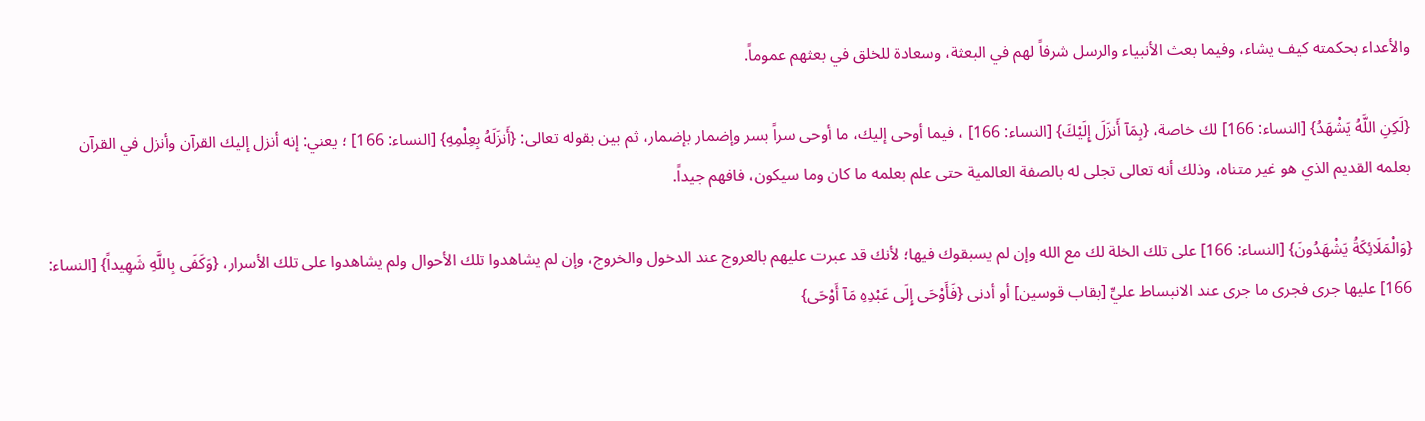والأعداء بحكمته كيف يشاء، وفيما بعث الأنبياء والرسل شرفاً لهم في البعثة، وسعادة للخلق في بعثهم عموماً.

{لَكِنِ اللَّهُ يَشْهَدُ} [النساء: 166] لك خاصة، {بِمَآ أَنزَلَ إِلَيْكَ} [النساء: 166] ، فيما أوحى إليك، ما أوحى سراً بسر وإضمار بإضمار، ثم بين بقوله تعالى: {أَنزَلَهُ بِعِلْمِهِ} [النساء: 166] ؛ يعني: إنه أنزل إليك القرآن وأنزل في القرآن بعلمه القديم الذي هو غير متناه، وذلك أنه تعالى تجلى له بالصفة العالمية حتى علم بعلمه ما كان وما سيكون، فافهم جيداً.

{وَالْمَلَائِكَةُ يَشْهَدُونَ} [النساء: 166] على تلك الخلة لك مع الله وإن لم يسبقوك فيها؛ لأنك قد عبرت عليهم بالعروج عند الدخول والخروج، وإن لم يشاهدوا تلك الأحوال ولم يشاهدوا على تلك الأسرار، {وَكَفَى بِاللَّهِ شَهِيداً} [النساء: 166] عليها جرى فجرى ما جرى عند الانبساط عليِّ [بقاب قوسين] أو أدنى {فَأَوْحَى إِلَى عَبْدِهِ مَآ أَوْحَى}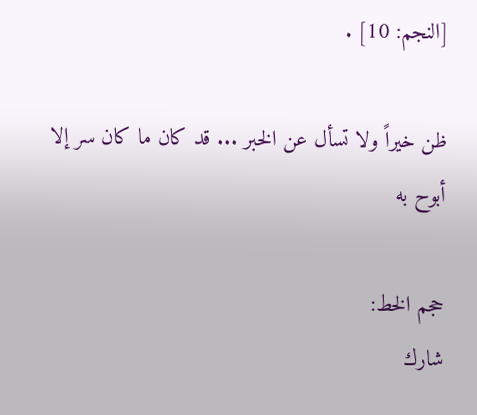[النجم: 10] .

ظن خيراً ولا تسأل عن الخبر ... قد كان ما كان سر إلا أبوح به

حجم الخط:
شارك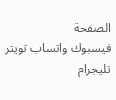الصفحة
فيسبوك واتساب تويتر تليجرام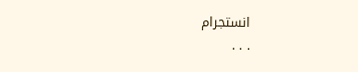انستجرام
. . .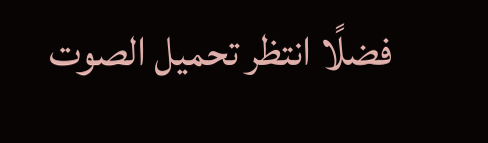فضلًا انتظر تحميل الصوت